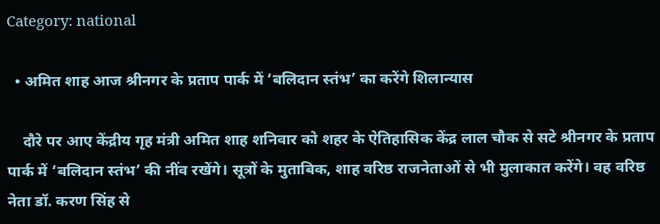Category: national

  • अमित शाह आज श्रीनगर के प्रताप पार्क में ‘बलिदान स्तंभ’ का करेंगे शिलान्यास

    दौरे पर आए केंद्रीय गृह मंत्री अमित शाह शनिवार को शहर के ऐतिहासिक केंद्र लाल चौक से सटे श्रीनगर के प्रताप पार्क में ‘बलिदान स्तंभ’ की नींव रखेंगे। सूत्रों के मुताबिक, शाह वरिष्ठ राजनेताओं से भी मुलाकात करेंगे। वह वरिष्ठ नेता डॉ. करण सिंह से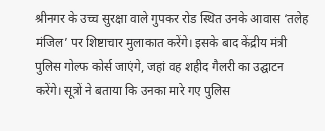श्रीनगर के उच्च सुरक्षा वाले गुपकर रोड स्थित उनके आवास ‘तलेह मंजिल’ पर शिष्टाचार मुलाकात करेंगे। इसके बाद केंद्रीय मंत्री पुलिस गोल्फ कोर्स जाएंगे, जहां वह शहीद गैलरी का उद्घाटन करेंगे। सूत्रों ने बताया कि उनका मारे गए पुलिस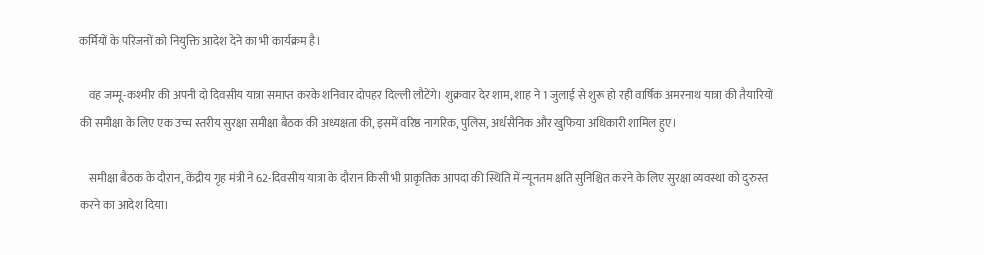कर्मियों के परिजनों को नियुक्ति आदेश देने का भी कार्यक्रम है।

    वह जम्मू-कश्मीर की अपनी दो दिवसीय यात्रा समाप्त करके शनिवार दोपहर दिल्ली लौटेंगे। शुक्रवार देर शाम, शाह ने 1 जुलाई से शुरू हो रही वार्षिक अमरनाथ यात्रा की तैयारियों की समीक्षा के लिए एक उच्च स्तरीय सुरक्षा समीक्षा बैठक की अध्यक्षता की, इसमें वरिष्ठ नागरिक, पुलिस, अर्धसैनिक और खुफिया अधिकारी शामिल हुए।

    समीक्षा बैठक के दौरान, केंद्रीय गृह मंत्री ने 62-दिवसीय यात्रा के दौरान किसी भी प्राकृतिक आपदा की स्थिति में न्यूनतम क्षति सुनिश्चित करने के लिए सुरक्षा व्यवस्था को दुरुस्त करने का आदेश दिया।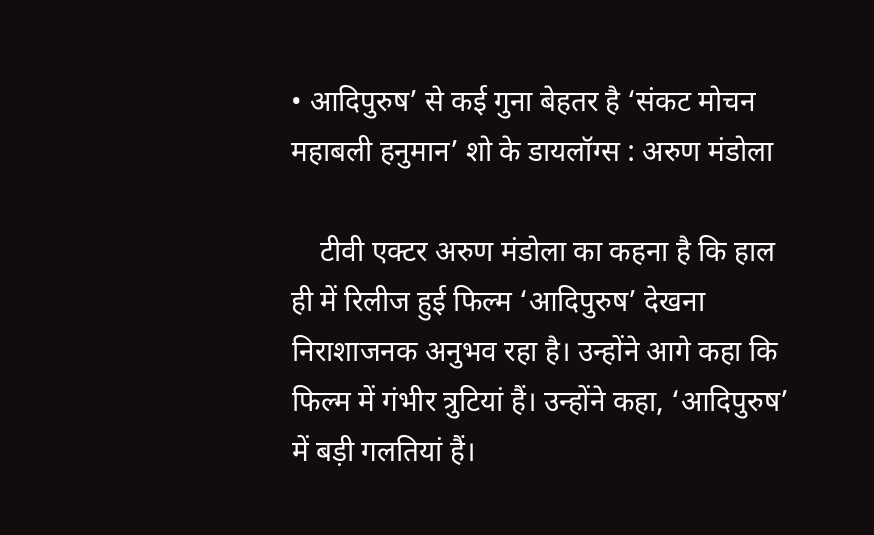• आदिपुरुष’ से कई गुना बेहतर है ‘संकट मोचन महाबली हनुमान’ शो के डायलॉग्स : अरुण मंडोला

    टीवी एक्टर अरुण मंडोला का कहना है कि हाल ही में रिलीज हुई फिल्म ‘आदिपुरुष’ देखना निराशाजनक अनुभव रहा है। उन्होंने आगे कहा कि फिल्म में गंभीर त्रुटियां हैं। उन्होंने कहा, ‘आदिपुरुष’ में बड़ी गलतियां हैं।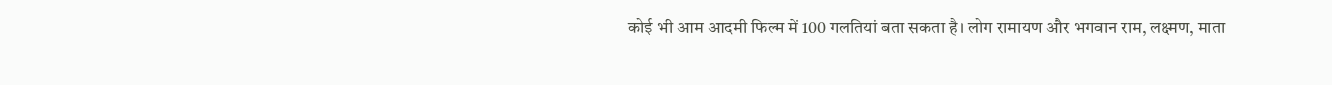कोई भी आम आदमी फिल्म में 100 गलतियां बता सकता है। लोग रामायण और भगवान राम, लक्ष्मण, माता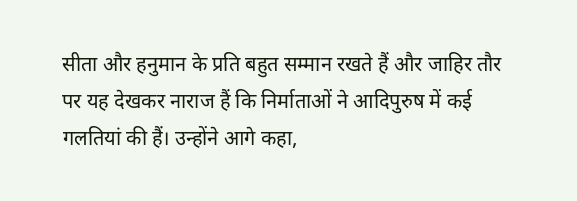सीता और हनुमान के प्रति बहुत सम्मान रखते हैं और जाहिर तौर पर यह देखकर नाराज हैं कि निर्माताओं ने आदिपुरुष में कई गलतियां की हैं। उन्होंने आगे कहा,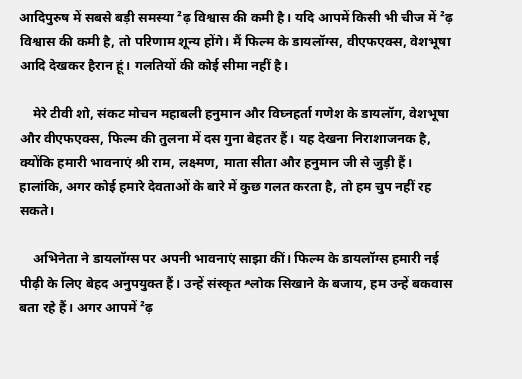आदिपुरुष में सबसे बड़ी समस्या ²ढ़ विश्वास की कमी है। यदि आपमें किसी भी चीज में ²ढ़ विश्वास की कमी है, तो परिणाम शून्य होंगे। मैं फिल्म के डायलॉग्स, वीएफएक्स, वेशभूषा आदि देखकर हैरान हूं। गलतियों की कोई सीमा नहीं है।

    मेरे टीवी शो, संकट मोचन महाबली हनुमान और विघ्नहर्ता गणेश के डायलॉग, वेशभूषा और वीएफएक्स, फिल्म की तुलना में दस गुना बेहतर हैं। यह देखना निराशाजनक है, क्योंकि हमारी भावनाएं श्री राम, लक्ष्मण, माता सीता और हनुमान जी से जुड़ी हैं। हालांकि, अगर कोई हमारे देवताओं के बारे में कुछ गलत करता है, तो हम चुप नहीं रह सकते।

    अभिनेता ने डायलॉग्स पर अपनी भावनाएं साझा कीं। फिल्म के डायलॉग्स हमारी नई पीढ़ी के लिए बेहद अनुपयुक्त हैं। उन्हें संस्कृत श्लोक सिखाने के बजाय, हम उन्हें बकवास बता रहे हैं। अगर आपमें ²ढ़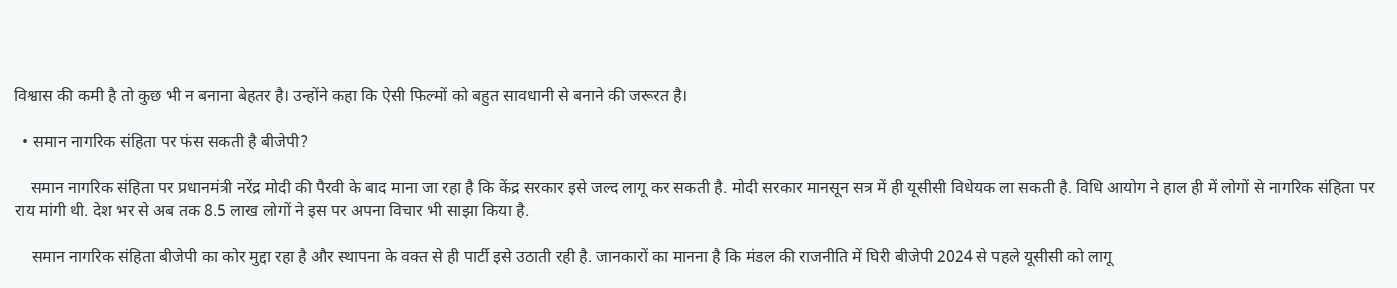विश्वास की कमी है तो कुछ भी न बनाना बेहतर है। उन्होंने कहा कि ऐसी फिल्मों को बहुत सावधानी से बनाने की जरूरत है।

  • समान नागरिक संहिता पर फंस सकती है बीजेपी?

    समान नागरिक संहिता पर प्रधानमंत्री नरेंद्र मोदी की पैरवी के बाद माना जा रहा है कि केंद्र सरकार इसे जल्द लागू कर सकती है. मोदी सरकार मानसून सत्र में ही यूसीसी विधेयक ला सकती है. विधि आयोग ने हाल ही में लोगों से नागरिक संहिता पर राय मांगी थी. देश भर से अब तक 8.5 लाख लोगों ने इस पर अपना विचार भी साझा किया है.

    समान नागरिक संहिता बीजेपी का कोर मुद्दा रहा है और स्थापना के वक्त से ही पार्टी इसे उठाती रही है. जानकारों का मानना है कि मंडल की राजनीति में घिरी बीजेपी 2024 से पहले यूसीसी को लागू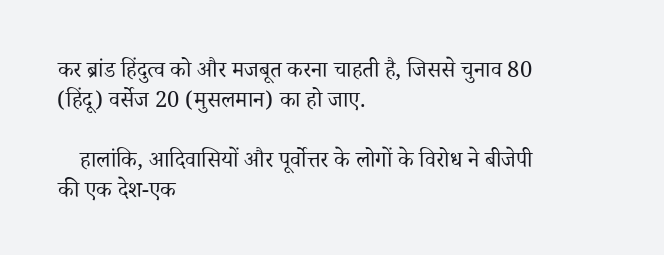कर ब्रांड हिंदुत्व को और मजबूत करना चाहती है, जिससे चुनाव 80 (हिंदू) वर्सेज 20 (मुसलमान) का हो जाए.

    हालांकि, आदिवासियों और पूर्वोत्तर के लोगों के विरोध ने बीजेपी की एक देश-एक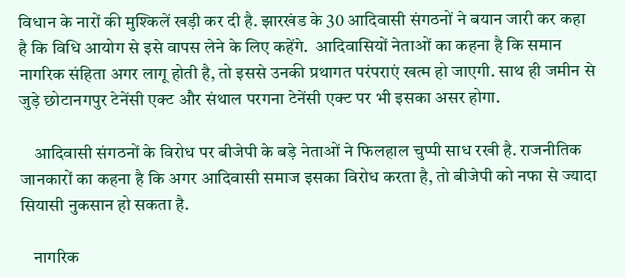विधान के नारों की मुश्किलें खड़ी कर दी है. झारखंड के 30 आदिवासी संगठनों ने बयान जारी कर कहा है कि विधि आयोग से इसे वापस लेने के लिए कहेंगे.  आदिवासियों नेताओं का कहना है कि समान नागरिक संहिता अगर लागू होती है, तो इससे उनकी प्रथागत परंपराएं खत्म हो जाएगी. साथ ही जमीन से जुड़े छोटानगपुर टेनेंसी एक्ट और संथाल परगना टेनेंसी एक्ट पर भी इसका असर होगा.

    आदिवासी संगठनों के विरोध पर बीजेपी के बड़े नेताओं ने फिलहाल चुप्पी साध रखी है. राजनीतिक जानकारों का कहना है कि अगर आदिवासी समाज इसका विरोध करता है, तो बीजेपी को नफा से ज्यादा सियासी नुकसान हो सकता है.

    नागरिक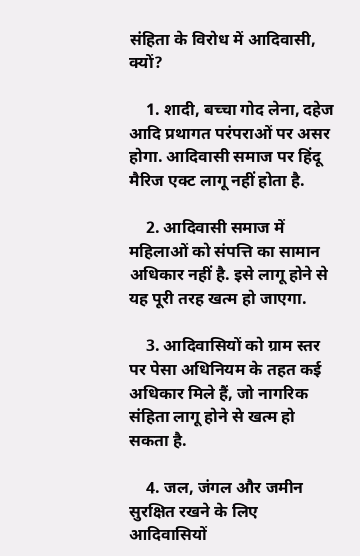संहिता के विरोध में आदिवासी, क्यों?

    1. शादी, बच्चा गोद लेना, दहेज आदि प्रथागत परंपराओं पर असर होगा. आदिवासी समाज पर हिंदू मैरिज एक्ट लागू नहीं होता है.

    2. आदिवासी समाज में महिलाओं को संपत्ति का सामान अधिकार नहीं है. इसे लागू होने से यह पूरी तरह खत्म हो जाएगा.

    3. आदिवासियों को ग्राम स्तर पर पेसा अधिनियम के तहत कई अधिकार मिले हैं, जो नागरिक संहिता लागू होने से खत्म हो सकता है.

    4. जल, जंगल और जमीन सुरक्षित रखने के लिए आदिवासियों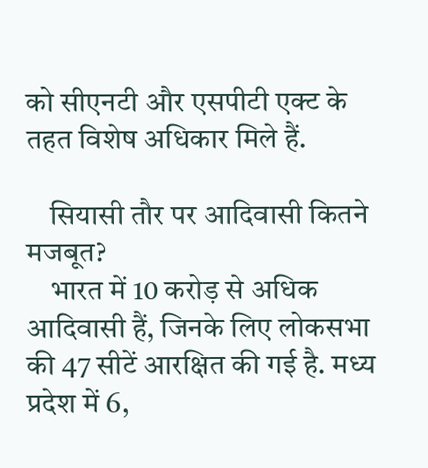को सीएनटी और एसपीटी एक्ट के तहत विशेष अधिकार मिले हैं.

    सियासी तौर पर आदिवासी कितने मजबूत?
    भारत में 10 करोड़ से अधिक आदिवासी हैं, जिनके लिए लोकसभा की 47 सीटें आरक्षित की गई है. मध्य प्रदेश में 6,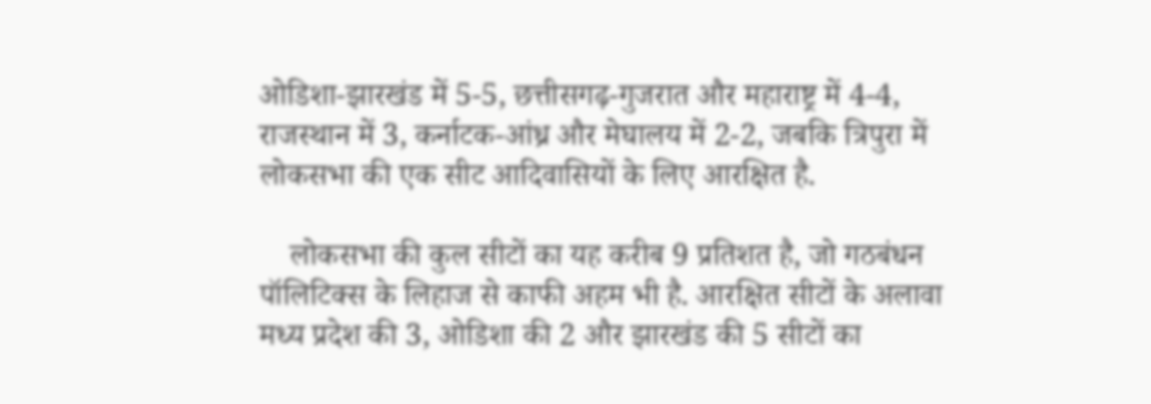ओडिशा-झारखंड में 5-5, छत्तीसगढ़-गुजरात और महाराष्ट्र में 4-4, राजस्थान में 3, कर्नाटक-आंध्र और मेघालय में 2-2, जबकि त्रिपुरा में लोकसभा की एक सीट आदिवासियों के लिए आरक्षित है.

    लोकसभा की कुल सीटों का यह करीब 9 प्रतिशत है, जो गठबंधन पॉलिटिक्स के लिहाज से काफी अहम भी है. आरक्षित सीटों के अलावा मध्य प्रदेश की 3, ओडिशा की 2 और झारखंड की 5 सीटों का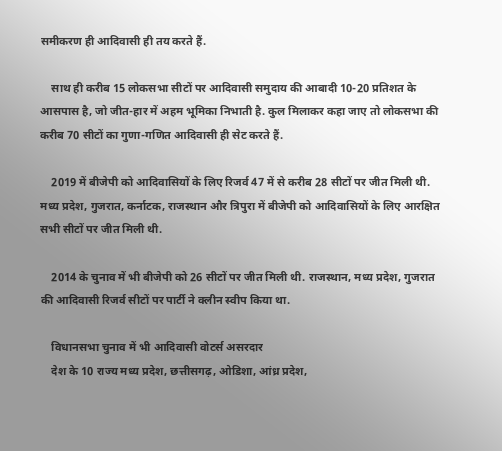समीकरण ही आदिवासी ही तय करते हैं.

    साथ ही करीब 15 लोकसभा सीटों पर आदिवासी समुदाय की आबादी 10-20 प्रतिशत के आसपास है, जो जीत-हार में अहम भूमिका निभाती है. कुल मिलाकर कहा जाए तो लोकसभा की करीब 70 सीटों का गुणा-गणित आदिवासी ही सेट करते हैं.

    2019 में बीजेपी को आदिवासियों के लिए रिजर्व 47 में से करीब 28 सीटों पर जीत मिली थी. मध्य प्रदेश, गुजरात, कर्नाटक, राजस्थान और त्रिपुरा में बीजेपी को आदिवासियों के लिए आरक्षित सभी सीटों पर जीत मिली थी.

    2014 के चुनाव में भी बीजेपी को 26 सीटों पर जीत मिली थी. राजस्थान, मध्य प्रदेश, गुजरात की आदिवासी रिजर्व सीटों पर पार्टी ने क्लीन स्वीप किया था.

    विधानसभा चुनाव में भी आदिवासी वोटर्स असरदार
    देश के 10 राज्य मध्य प्रदेश, छत्तीसगढ़, ओडिशा, आंध्र प्रदेश,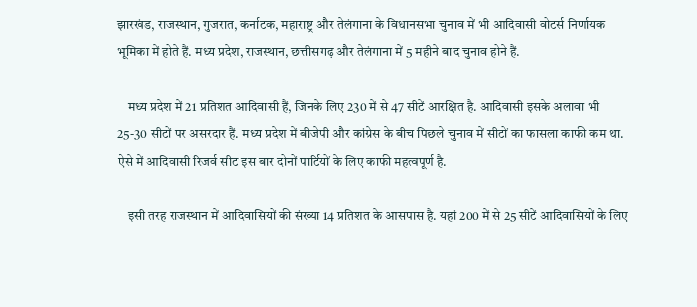झारखंड, राजस्थान, गुजरात, कर्नाटक, महाराष्ट्र और तेलंगाना के विधानसभा चुनाव में भी आदिवासी वोटर्स निर्णायक भूमिका में होते हैं. मध्य प्रदेश, राजस्थान, छत्तीसगढ़ और तेलंगाना में 5 महीने बाद चुनाव होने हैं.

    मध्य प्रदेश में 21 प्रतिशत आदिवासी हैं, जिनके लिए 230 में से 47 सीटें आरक्षित है. आदिवासी इसके अलावा भी 25-30 सीटों पर असरदार हैं. मध्य प्रदेश में बीजेपी और कांग्रेस के बीच पिछले चुनाव में सीटों का फासला काफी कम था. ऐसे में आदिवासी रिजर्व सीट इस बार दोनों पार्टियों के लिए काफी महत्वपूर्ण है.

    इसी तरह राजस्थान में आदिवासियों की संख्या 14 प्रतिशत के आसपास है. यहां 200 में से 25 सीटें आदिवासियों के लिए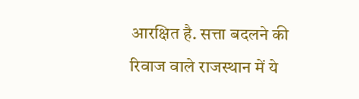आरक्षित है. सत्ता बदलने की रिवाज वाले राजस्थान में ये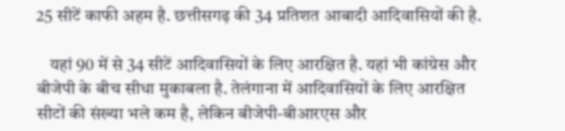25 सीटें काफी अहम है. छत्तीसगढ़ की 34 प्रतिशत आबादी आदिवासियों की है.

    यहां 90 में से 34 सीटें आदिवासियों के लिए आरक्षित है. यहां भी कांग्रेस और बीजेपी के बीच सीधा मुकाबला है. तेलंगाना में आदिवासियों के लिए आरक्षित सीटों की संख्या भले कम है, लेकिन बीजेपी-बीआरएस और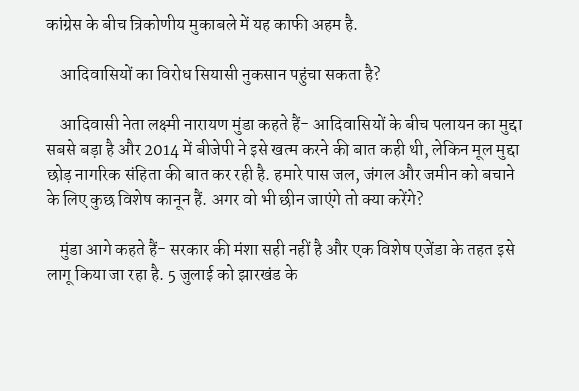कांग्रेस के बीच त्रिकोणीय मुकाबले में यह काफी अहम है.

    आदिवासियों का विरोध सियासी नुकसान पहुंचा सकता है?

    आदिवासी नेता लक्ष्मी नारायण मुंडा कहते हैं- आदिवासियों के बीच पलायन का मुद्दा सबसे बड़ा है और 2014 में बीजेपी ने इसे खत्म करने की बात कही थी, लेकिन मूल मुद्दा छोड़ नागरिक संहिता की बात कर रही है. हमारे पास जल, जंगल और जमीन को बचाने के लिए कुछ विशेष कानून हैं. अगर वो भी छीन जाएंगे तो क्या करेंगे?

    मुंडा आगे कहते हैं- सरकार की मंशा सही नहीं है और एक विशेष एजेंडा के तहत इसे लागू किया जा रहा है. 5 जुलाई को झारखंड के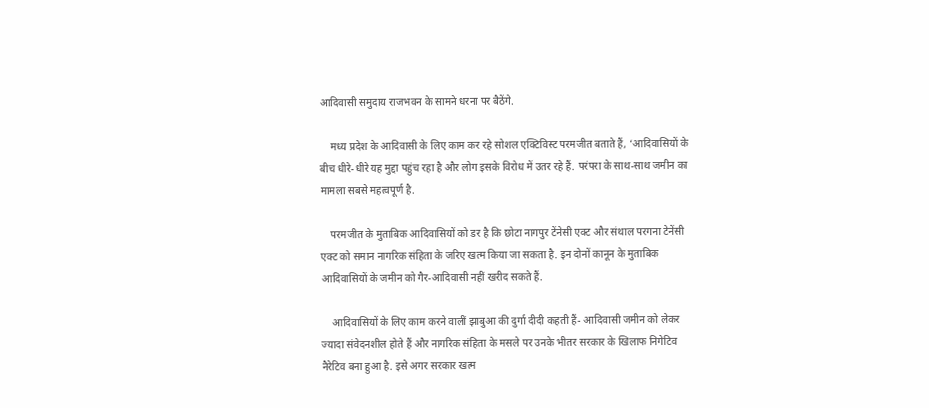आदिवासी समुदाय राजभवन के सामने धरना पर बैठेंगे.

    मध्य प्रदेश के आदिवासी के लिए काम कर रहे सोशल एक्टिविस्ट परमजीत बताते हैं, ‘आदिवासियों के बीच धीरे-धीरे यह मुद्दा पहुंच रहा है और लोग इसके विरोध में उतर रहे हैं. परंपरा के साथ-साथ जमीन का मामला सबसे महत्वपूर्ण है.

    परमजीत के मुताबिक आदिवासियों को डर है कि छोटा नागपुर टेंनेसी एक्ट और संथाल परगना टेनेंसी एक्ट को समान नागरिक संहिता के जरिए खत्म किया जा सकता है. इन दोनों कानून के मुताबिक आदिवासियों के जमीन को गैर-आदिवासी नहीं खरीद सकते हैं.

    आदिवासियों के लिए काम करने वालीं झाबुआ की दुर्गा दीदी कहती हैं- आदिवासी जमीन को लेकर ज्यादा संवेदनशील होते हैं और नागरिक संहिता के मसले पर उनके भीतर सरकार के खिलाफ निगेटिव नैरेटिव बना हुआ है. इसे अगर सरकार खत्म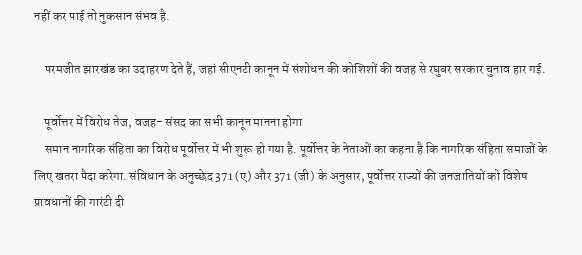नहीं कर पाई तो नुकसान संभव है.

    परमजीत झारखंड का उदाहरण देते हैं, जहां सीएनटी कानून में संशोधन की कोशिशों की वजह से रघुबर सरकार चुनाव हार गई.

    पूर्वोत्तर में विरोध तेज, वजह- संसद का सभी कानून मानना होगा
    समान नागरिक संहिता का विरोध पूर्वोत्तर में भी शुरू हो गया है. पूर्वोत्तर के नेताओं का कहना है कि नागरिक संहिता समाजों के लिए खतरा पैदा करेगा. संविधान के अनुच्छेद 371 (ए) और 371 (जी) के अनुसार, पूर्वोत्तर राज्यों की जनजातियों को विशेष प्रावधानों की गारंटी दी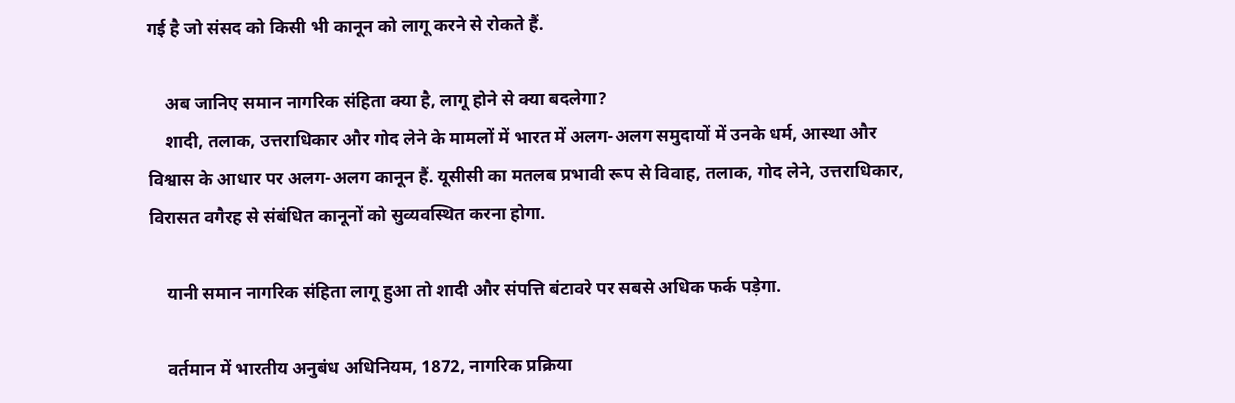गई है जो संसद को किसी भी कानून को लागू करने से रोकते हैं.

    अब जानिए समान नागरिक संहिता क्या है, लागू होने से क्या बदलेगा?
    शादी, तलाक, उत्तराधिकार और गोद लेने के मामलों में भारत में अलग-अलग समुदायों में उनके धर्म, आस्था और विश्वास के आधार पर अलग-अलग कानून हैं. यूसीसी का मतलब प्रभावी रूप से विवाह, तलाक, गोद लेने, उत्तराधिकार, विरासत वगैरह से संबंधित कानूनों को सुव्यवस्थित करना होगा.

    यानी समान नागरिक संहिता लागू हुआ तो शादी और संपत्ति बंटावरे पर सबसे अधिक फर्क पड़ेगा.

    वर्तमान में भारतीय अनुबंध अधिनियम, 1872, नागरिक प्रक्रिया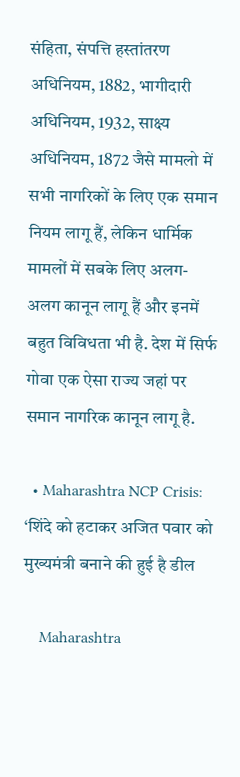संहिता, संपत्ति हस्तांतरण अधिनियम, 1882, भागीदारी अधिनियम, 1932, साक्ष्य अधिनियम, 1872 जैसे मामलो में सभी नागरिकों के लिए एक समान नियम लागू हैं, लेकिन धार्मिक मामलों में सबके लिए अलग-अलग कानून लागू हैं और इनमें बहुत विविधता भी है. देश में सिर्फ गोवा एक ऐसा राज्य जहां पर समान नागरिक कानून लागू है.

  • Maharashtra NCP Crisis: ‘शिंदे को हटाकर अजित पवार को मुख्यमंत्री बनाने की हुई है डील

    Maharashtra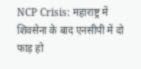NCP Crisis: महाराष्ट्र में शिवसेना के बाद एनसीपी में दो फाड़ हो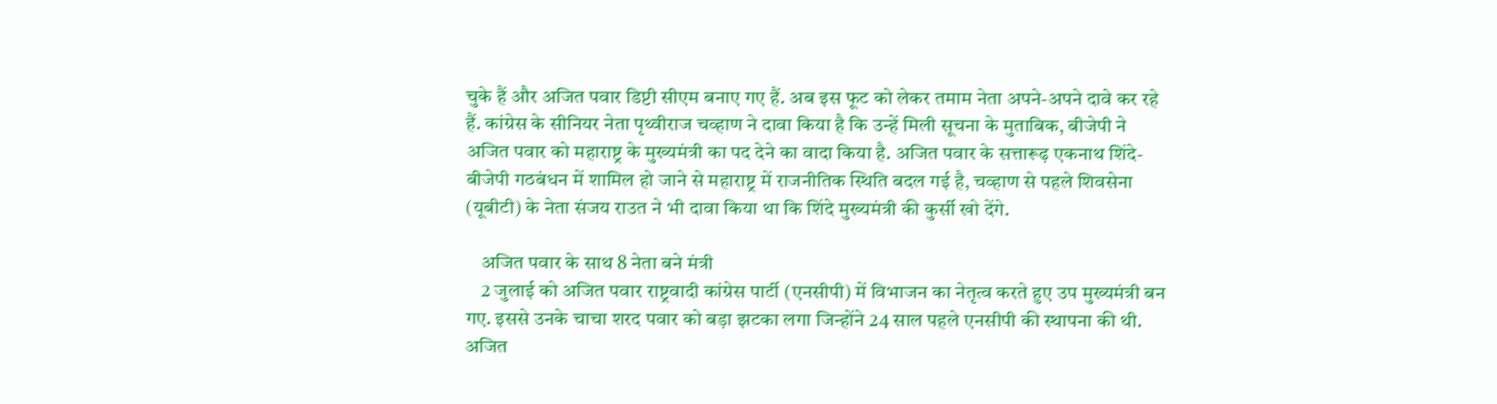चुके हैं और अजित पवार डिप्टी सीएम बनाए गए हैं. अब इस फूट को लेकर तमाम नेता अपने-अपने दावे कर रहे हैं. कांग्रेस के सीनियर नेता पृथ्वीराज चव्हाण ने दावा किया है कि उन्हें मिली सूचना के मुताबिक, बीजेपी ने अजित पवार को महाराष्ट्र के मुख्यमंत्री का पद देने का वादा किया है. अजित पवार के सत्तारूढ़ एकनाथ शिंदे-बीजेपी गठबंधन में शामिल हो जाने से महाराष्ट्र में राजनीतिक स्थिति बदल गई है, चव्हाण से पहले शिवसेना (यूबीटी) के नेता संजय राउत ने भी दावा किया था कि शिंदे मुख्यमंत्री की कुर्सी खो देंगे.

    अजित पवार के साथ 8 नेता बने मंत्री
    2 जुलाई को अजित पवार राष्ट्रवादी कांग्रेस पार्टी (एनसीपी) में विभाजन का नेतृत्व करते हुए उप मुख्यमंत्री बन गए. इससे उनके चाचा शरद पवार को बड़ा झटका लगा जिन्होंने 24 साल पहले एनसीपी की स्थापना की थी. अजित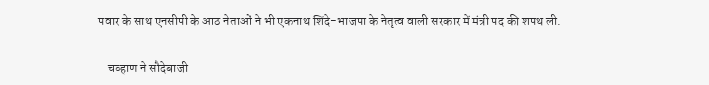पवार के साथ एनसीपी के आठ नेताओं ने भी एकनाथ शिंदे-भाजपा के नेतृत्व वाली सरकार में मंत्री पद की शपथ ली.

    चव्हाण ने सौदेबाजी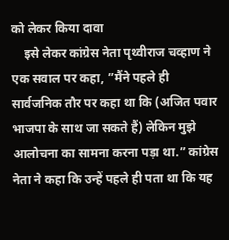को लेकर किया दावा
    इसे लेकर कांग्रेस नेता पृथ्वीराज चव्हाण ने एक सवाल पर कहा, ”मैंने पहले ही सार्वजनिक तौर पर कहा था कि (अजित पवार भाजपा के साथ जा सकते हैं) लेकिन मुझे आलोचना का सामना करना पड़ा था.” कांग्रेस नेता ने कहा कि उन्हें पहले ही पता था कि यह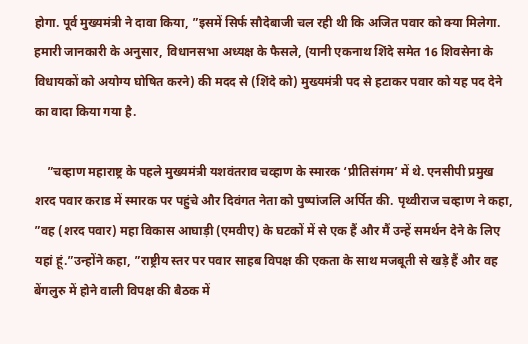होगा. पूर्व मुख्यमंत्री ने दावा किया, ”इसमें सिर्फ सौदेबाजी चल रही थी कि अजित पवार को क्या मिलेगा. हमारी जानकारी के अनुसार, विधानसभा अध्यक्ष के फैसले, (यानी एकनाथ शिंदे समेत 16 शिवसेना के विधायकों को अयोग्य घोषित करने) की मदद से (शिंदे को) मुख्यमंत्री पद से हटाकर पवार को यह पद देने का वादा किया गया है.

    ”चव्हाण महाराष्ट्र के पहले मुख्यमंत्री यशवंतराव चव्हाण के स्मारक ‘प्रीतिसंगम’ में थे. एनसीपी प्रमुख शरद पवार कराड में स्मारक पर पहुंचे और दिवंगत नेता को पुष्पांजलि अर्पित की. पृथ्वीराज चव्हाण ने कहा, ”वह (शरद पवार) महा विकास आघाड़ी (एमवीए) के घटकों में से एक हैं और मैं उन्हें समर्थन देने के लिए यहां हूं.”उन्होंने कहा, ”राष्ट्रीय स्तर पर पवार साहब विपक्ष की एकता के साथ मजबूती से खड़े हैं और वह बेंगलुरु में होने वाली विपक्ष की बैठक में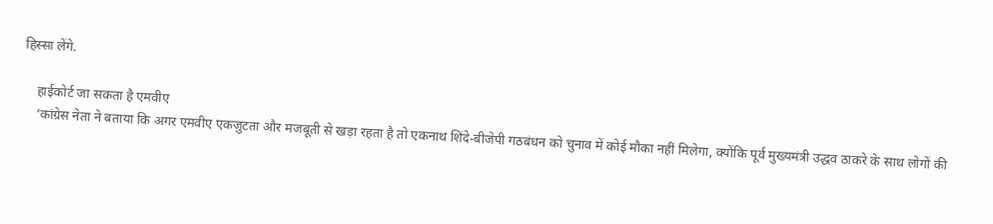हिस्सा लेंगे.

    हाईकोर्ट जा सकता है एमवीए
    ‘कांग्रेस नेता ने बताया कि अगर एमवीए एकजुटता और मजबूती से खड़ा रहता है तो एकनाथ शिंदे-बीजेपी गठबंधन को चुनाव में कोई मौका नहीं मिलेगा, क्योंकि पूर्व मुख्यमंत्री उद्धव ठाकरे के साथ लोगों की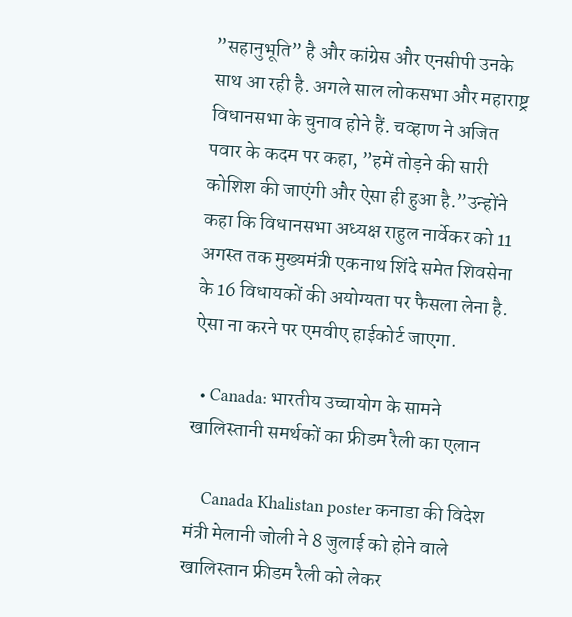”सहानुभूति” है और कांग्रेस और एनसीपी उनके साथ आ रही है. अगले साल लोकसभा और महाराष्ट्र विधानसभा के चुनाव होने हैं. चव्हाण ने अजित पवार के कदम पर कहा, ”हमें तोड़ने की सारी कोशिश की जाएंगी और ऐसा ही हुआ है.”उन्होंने कहा कि विधानसभा अध्यक्ष राहुल नार्वेकर को 11 अगस्त तक मुख्यमंत्री एकनाथ शिंदे समेत शिवसेना के 16 विधायकों की अयोग्यता पर फैसला लेना है. ऐसा ना करने पर एमवीए हाईकोर्ट जाएगा.

  • Canada: भारतीय उच्चायोग के सामने खालिस्तानी समर्थकों का फ्रीडम रैली का एलान

    Canada Khalistan poster कनाडा की विदेश मंत्री मेलानी जोली ने 8 जुलाई को होने वाले खालिस्तान फ्रीडम रैली को लेकर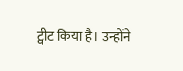ट्वीट किया है। उन्होंने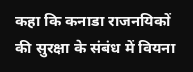कहा कि कनाडा राजनयिकों की सुरक्षा के संबंध में वियना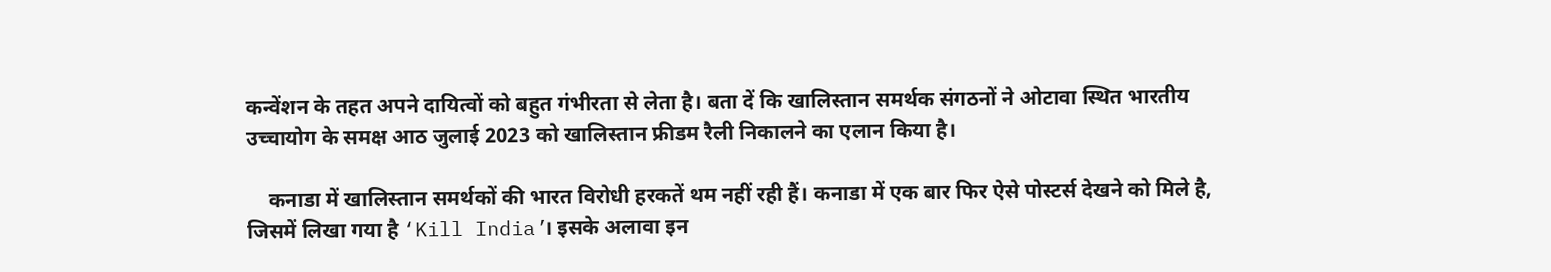कन्वेंशन के तहत अपने दायित्वों को बहुत गंभीरता से लेता है। बता दें कि खालिस्तान समर्थक संगठनों ने ओटावा स्थित भारतीय उच्चायोग के समक्ष आठ जुलाई 2023 को खालिस्तान फ्रीडम रैली निकालने का एलान किया है।

    कनाडा में खालिस्तान समर्थकों की भारत विरोधी हरकतें थम नहीं रही हैं। कनाडा में एक बार फिर ऐसे पोस्टर्स देखने को मिले है, जिसमें लिखा गया है ‘Kill India’। इसके अलावा इन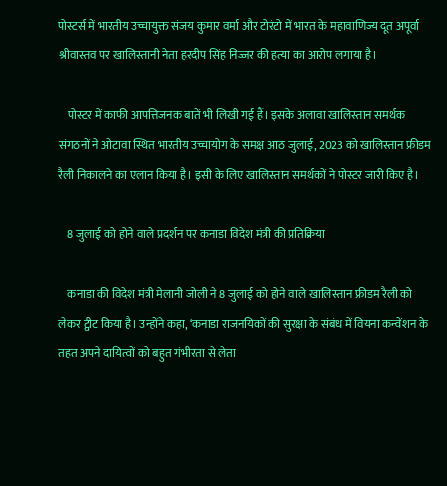पोस्टर्स में भारतीय उच्चायुक्त संजय कुमार वर्मा और टोरंटो में भारत के महावाणिज्य दूत अपूर्वा श्रीवास्तव पर खालिस्तानी नेता हरदीप सिंह निज्जर की हत्या का आरोप लगाया है।

    पोस्टर में काफी आपत्तिजनक बातें भी लिखी गई हैं। इसके अलावा खालिस्तान समर्थक संगठनों ने ओटावा स्थित भारतीय उच्चायोग के समक्ष आठ जुलाई, 2023 को खालिस्तान फ्रीडम रैली निकालने का एलान किया है। इसी के लिए खालिस्तान समर्थकों ने पोस्टर जारी किए है।

    8 जुलाई को होने वाले प्रदर्शन पर कनाडा विदेश मंत्री की प्रतिक्रिया

    कनाडा की विदेश मंत्री मेलानी जोली ने 8 जुलाई को होने वाले खालिस्तान फ्रीडम रैली को लेकर ट्वीट किया है। उन्होंने कहा, ‘कनाडा राजनयिकों की सुरक्षा के संबंध में वियना कन्वेंशन के तहत अपने दायित्वों को बहुत गंभीरता से लेता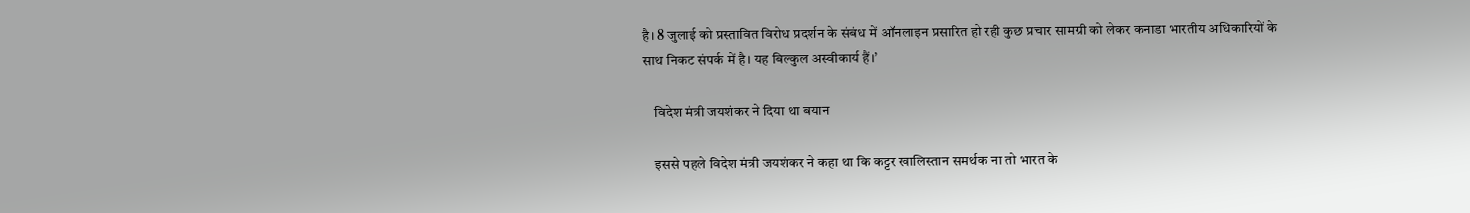है। 8 जुलाई को प्रस्तावित विरोध प्रदर्शन के संबंध में ऑनलाइन प्रसारित हो रही कुछ प्रचार सामग्री को लेकर कनाडा भारतीय अधिकारियों के साथ निकट संपर्क में है। यह बिल्कुल अस्वीकार्य हैं।’

    विदेश मंत्री जयशंकर ने दिया था बयान

    इससे पहले विदेश मंत्री जयशंकर ने कहा था कि कट्टर खालिस्तान समर्थक ना तो भारत के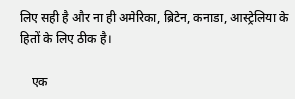लिए सही है और ना ही अमेरिका, ब्रिटेन, कनाडा, आस्ट्रेलिया के हितों के लिए ठीक है।

    एक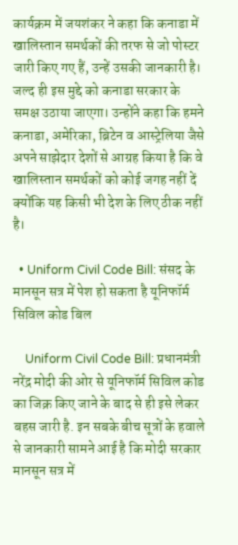कार्यक्रम में जयशंकर ने कहा कि कनाडा में खालिस्तान समर्थकों की तरफ से जो पोस्टर जारी किए गए हैं, उन्हें उसकी जानकारी है। जल्द ही इस मुद्दे को कनाडा सरकार के समक्ष उठाया जाएगा। उन्होंने कहा कि हमने कनाडा, अमेरिका, ब्रिटेन व आस्ट्रेलिया जैसे अपने साझेदार देशों से आग्रह किया है कि वे खालिस्तान समर्थकों को कोई जगह नहीं दें क्योंकि यह किसी भी देश के लिए ठीक नहीं है।

  • Uniform Civil Code Bill: संसद के मानसून सत्र में पेश हो सकता है यूनिफॉर्म सिविल कोड बिल

    Uniform Civil Code Bill: प्रधानमंत्री नरेंद्र मोदी की ओर से यूनिफॉर्म सिविल कोड का जिक्र किए जाने के बाद से ही इसे लेकर बहस जारी है. इन सबके बीच सूत्रों के हवाले से जानकारी सामने आई है कि मोदी सरकार मानसून सत्र में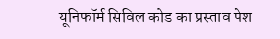यूनिफॉर्म सिविल कोड का प्रस्ताव पेश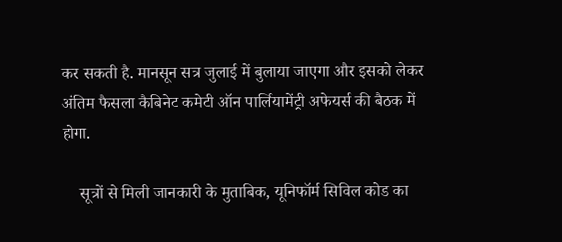कर सकती है. मानसून सत्र जुलाई में बुलाया जाएगा और इसको लेकर अंतिम फैसला कैबिनेट कमेटी ऑन पार्लियामेंट्री अफेयर्स की बैठक में होगा.

    सूत्रों से मिली जानकारी के मुताबिक, यूनिफॉर्म सिविल कोड का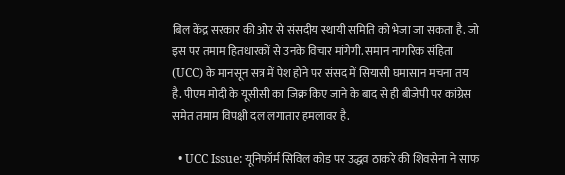बिल केंद्र सरकार की ओर से संसदीय स्थायी समिति को भेजा जा सकता है. जो इस पर तमाम हितधारकों से उनके विचार मांगेगी. समान नागरिक संहिता (UCC) के मानसून सत्र में पेश होने पर संसद में सियासी घमासान मचना तय है. पीएम मोदी के यूसीसी का जिक्र किए जाने के बाद से ही बीजेपी पर कांग्रेस समेत तमाम विपक्षी दल लगातार हमलावर है.

  • UCC Issue: यूनिफॉर्म सिविल कोड पर उद्धव ठाकरे की शिवसेना ने साफ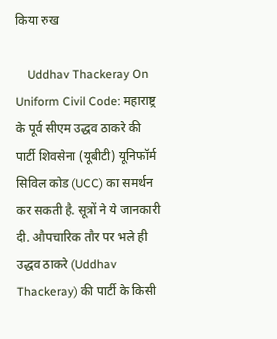किया रुख

    Uddhav Thackeray On Uniform Civil Code: महाराष्ट्र के पूर्व सीएम उद्धव ठाकरे की पार्टी शिवसेना (यूबीटी) यूनिफॉर्म सिविल कोड (UCC) का समर्थन कर सकती है. सूत्रों ने ये जानकारी दी. औपचारिक तौर पर भले ही उद्धव ठाकरे (Uddhav Thackeray) की पार्टी के किसी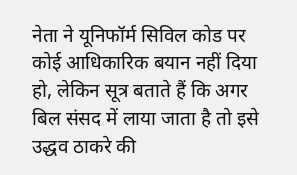नेता ने यूनिफॉर्म सिविल कोड पर कोई आधिकारिक बयान नहीं दिया हो, लेकिन सूत्र बताते हैं कि अगर बिल संसद में लाया जाता है तो इसे उद्धव ठाकरे की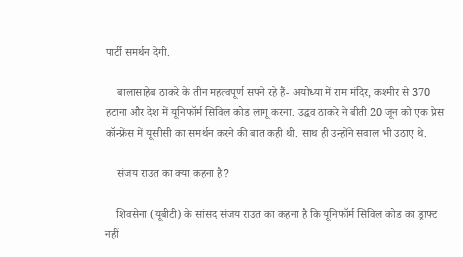पार्टी समर्थन देगी.

    बालासाहेब ठाकरे के तीन महत्वपूर्ण सपने रहे हैं- अयोध्या में राम मंदिर, कश्मीर से 370 हटाना और देश में यूनिफॉर्म सिविल कोड लागू करना. उद्धव ठाकरे ने बीती 20 जून को एक प्रेस कॉन्फ्रेंस में यूसीसी का समर्थन करने की बात कही थी. साथ ही उन्होंने सवाल भी उठाए थे.

    संजय राउत का क्या कहना है?

    शिवसेना (यूबीटी) के सांसद संजय राउत का कहना है कि यूनिफॉर्म सिविल कोड का ड्राफ्ट नहीं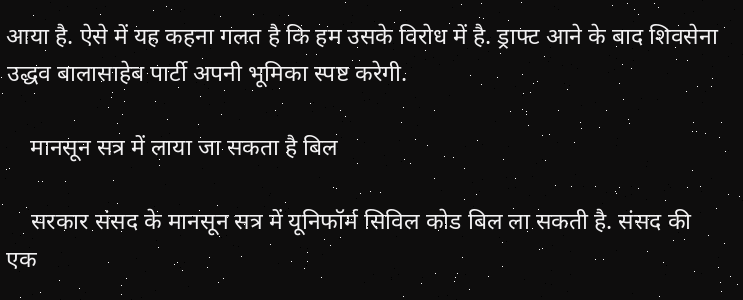आया है. ऐसे में यह कहना गलत है कि हम उसके विरोध में है. ड्राफ्ट आने के बाद शिवसेना उद्धव बालासाहेब पार्टी अपनी भूमिका स्पष्ट करेगी.

    मानसून सत्र में लाया जा सकता है बिल

    सरकार संसद के मानसून सत्र में यूनिफॉर्म सिविल कोड बिल ला सकती है. संसद की एक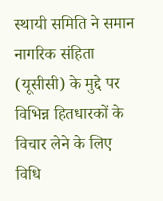स्थायी समिति ने समान नागरिक संहिता (यूसीसी) के मुद्दे पर विभिन्न हितधारकों के विचार लेने के लिए विधि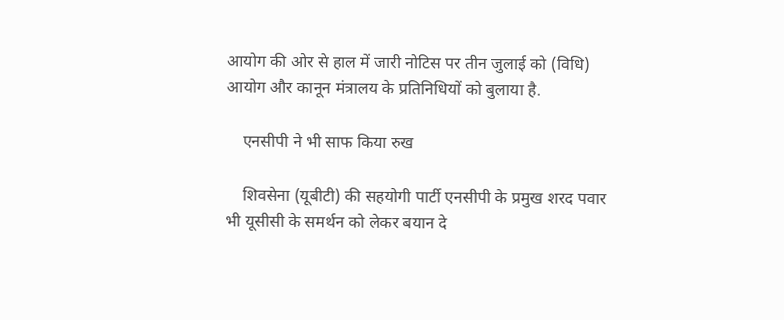आयोग की ओर से हाल में जारी नोटिस पर तीन जुलाई को (विधि) आयोग और कानून मंत्रालय के प्रतिनिधियों को बुलाया है.

    एनसीपी ने भी साफ किया रुख

    शिवसेना (यूबीटी) की सहयोगी पार्टी एनसीपी के प्रमुख शरद पवार भी यूसीसी के समर्थन को लेकर बयान दे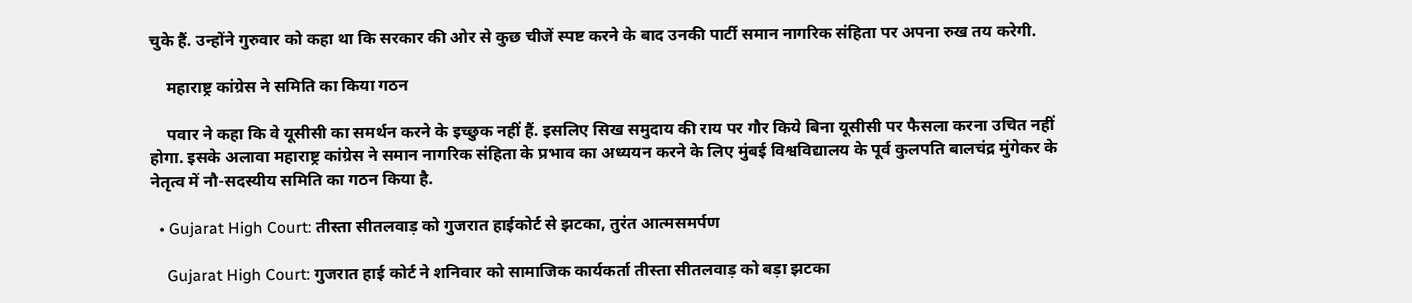चुके हैं. उन्होंने गुरुवार को कहा था कि सरकार की ओर से कुछ चीजें स्पष्ट करने के बाद उनकी पार्टी समान नागरिक संहिता पर अपना रुख तय करेगी.

    महाराष्ट्र कांग्रेस ने समिति का किया गठन

    पवार ने कहा कि वे यूसीसी का समर्थन करने के इच्छुक नहीं हैं. इसलिए सिख समुदाय की राय पर गौर किये बिना यूसीसी पर फैसला करना उचित नहीं होगा. इसके अलावा महाराष्ट्र कांग्रेस ने समान नागरिक संहिता के प्रभाव का अध्ययन करने के लिए मुंबई विश्वविद्यालय के पूर्व कुलपति बालचंद्र मुंगेकर के नेतृत्व में नौ-सदस्यीय समिति का गठन किया है.

  • Gujarat High Court: तीस्ता सीतलवाड़ को गुजरात हाईकोर्ट से झटका, तुरंत आत्मसमर्पण

    Gujarat High Court: गुजरात हाई कोर्ट ने शनिवार को सामाजिक कार्यकर्ता तीस्ता सीतलवाड़ को बड़ा झटका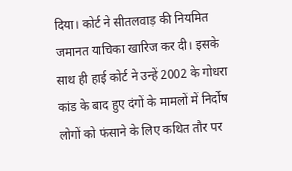दिया। कोर्ट ने सीतलवाड़ की नियमित जमानत याचिका खारिज कर दी। इसके साथ ही हाई कोर्ट ने उन्हें 2002 के गोधरा कांड के बाद हुए दंगों के मामलों में निर्दोष लोगों को फंसाने के लिए कथित तौर पर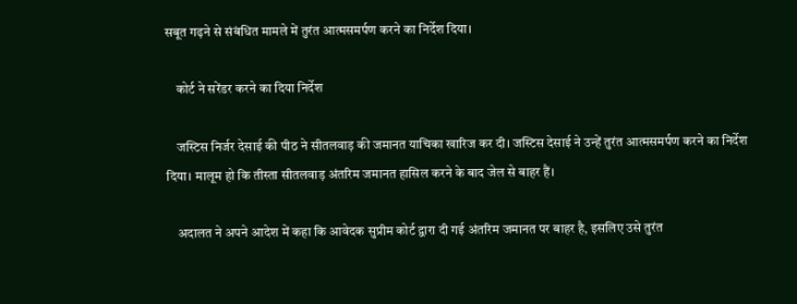सबूत गढ़ने से संबंधित मामले में तुरंत आत्मसमर्पण करने का निर्देश दिया।

    कोर्ट ने सरेंडर करने का दिया निर्देश

    जस्टिस निर्जर देसाई की पीठ ने सीतलवाड़ की जमानत याचिका खारिज कर दी। जस्टिस देसाई ने उन्हें तुरंत आत्मसमर्पण करने का निर्देश दिया। मालूम हो कि तीस्ता सीतलवाड़ अंतरिम जमानत हासिल करने के बाद जेल से बाहर हैं।

    अदालत ने अपने आदेश में कहा कि आवेदक सुप्रीम कोर्ट द्वारा दी गई अंतरिम जमानत पर बाहर है, इसलिए उसे तुरंत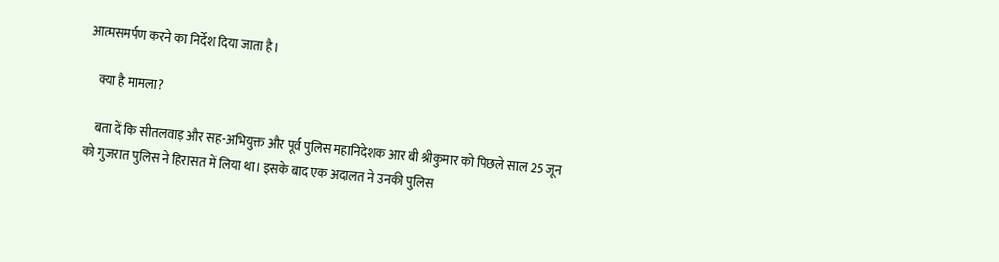आत्मसमर्पण करने का निर्देश दिया जाता है।

    क्या है मामला?

    बता दें कि सीतलवाड़ और सह-अभियुक्त और पूर्व पुलिस महानिदेशक आर बी श्रीकुमार को पिछले साल 25 जून को गुजरात पुलिस ने हिरासत में लिया था। इसके बाद एक अदालत ने उनकी पुलिस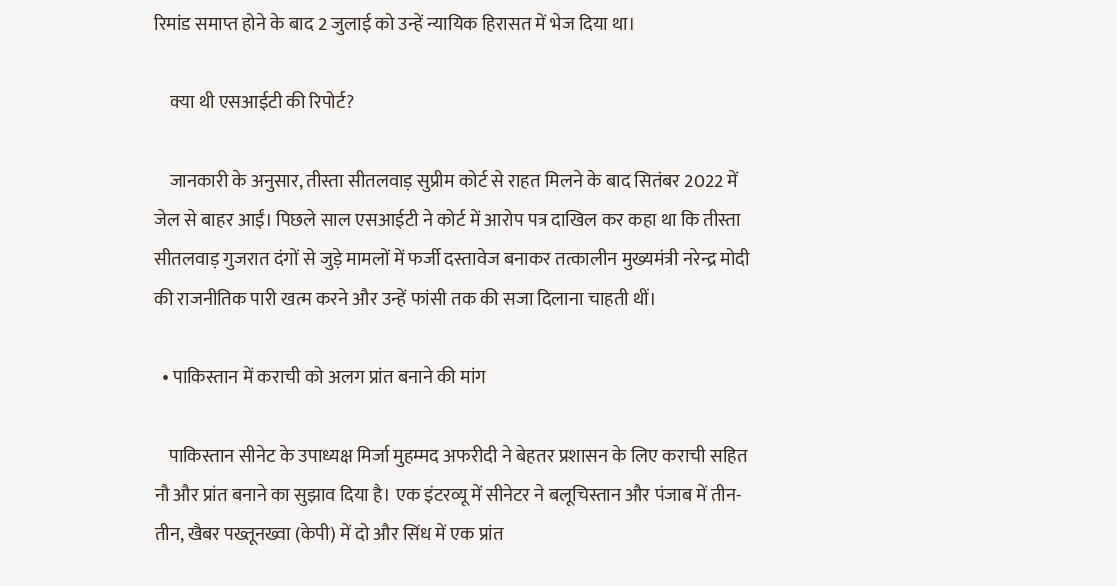रिमांड समाप्त होने के बाद 2 जुलाई को उन्हें न्यायिक हिरासत में भेज दिया था।

    क्या थी एसआईटी की रिपोर्ट?

    जानकारी के अनुसार, तीस्ता सीतलवाड़ सुप्रीम कोर्ट से राहत मिलने के बाद सितंबर 2022 में जेल से बाहर आईं। पिछले साल एसआईटी ने कोर्ट में आरोप पत्र दाखिल कर कहा था कि तीस्ता सीतलवाड़ गुजरात दंगों से जुड़े मामलों में फर्जी दस्तावेज बनाकर तत्कालीन मुख्यमंत्री नरेन्द्र मोदी की राजनीतिक पारी खत्म करने और उन्हें फांसी तक की सजा दिलाना चाहती थीं।

  • पाकिस्तान में कराची को अलग प्रांत बनाने की मांग

    पाकिस्तान सीनेट के उपाध्यक्ष मिर्जा मुहम्मद अफरीदी ने बेहतर प्रशासन के लिए कराची सहित नौ और प्रांत बनाने का सुझाव दिया है। एक इंटरव्यू में सीनेटर ने बलूचिस्तान और पंजाब में तीन-तीन, खैबर पख्तूनख्वा (केपी) में दो और सिंध में एक प्रांत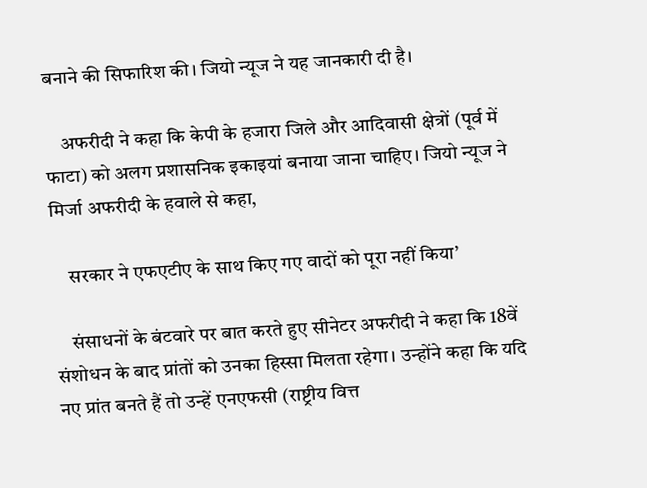बनाने की सिफारिश की। जियो न्यूज ने यह जानकारी दी है।

    अफरीदी ने कहा कि केपी के हजारा जिले और आदिवासी क्षेत्रों (पूर्व में फाटा) को अलग प्रशासनिक इकाइयां बनाया जाना चाहिए। जियो न्यूज ने मिर्जा अफरीदी के हवाले से कहा,

    सरकार ने एफएटीए के साथ किए गए वादों को पूरा नहीं किया’

    संसाधनों के बंटवारे पर बात करते हुए सीनेटर अफरीदी ने कहा कि 18वें संशोधन के बाद प्रांतों को उनका हिस्सा मिलता रहेगा। उन्होंने कहा कि यदि नए प्रांत बनते हैं तो उन्हें एनएफसी (राष्ट्रीय वित्त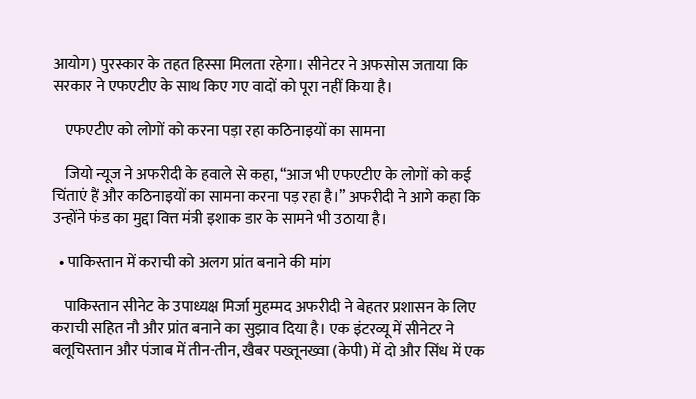आयोग) पुरस्कार के तहत हिस्सा मिलता रहेगा। सीनेटर ने अफसोस जताया कि सरकार ने एफएटीए के साथ किए गए वादों को पूरा नहीं किया है।

    एफएटीए को लोगों को करना पड़ा रहा कठिनाइयों का सामना

    जियो न्यूज ने अफरीदी के हवाले से कहा, “आज भी एफएटीए के लोगों को कई चिंताएं हैं और कठिनाइयों का सामना करना पड़ रहा है।” अफरीदी ने आगे कहा कि उन्होंने फंड का मुद्दा वित्त मंत्री इशाक डार के सामने भी उठाया है।

  • पाकिस्तान में कराची को अलग प्रांत बनाने की मांग

    पाकिस्तान सीनेट के उपाध्यक्ष मिर्जा मुहम्मद अफरीदी ने बेहतर प्रशासन के लिए कराची सहित नौ और प्रांत बनाने का सुझाव दिया है। एक इंटरव्यू में सीनेटर ने बलूचिस्तान और पंजाब में तीन-तीन, खैबर पख्तूनख्वा (केपी) में दो और सिंध में एक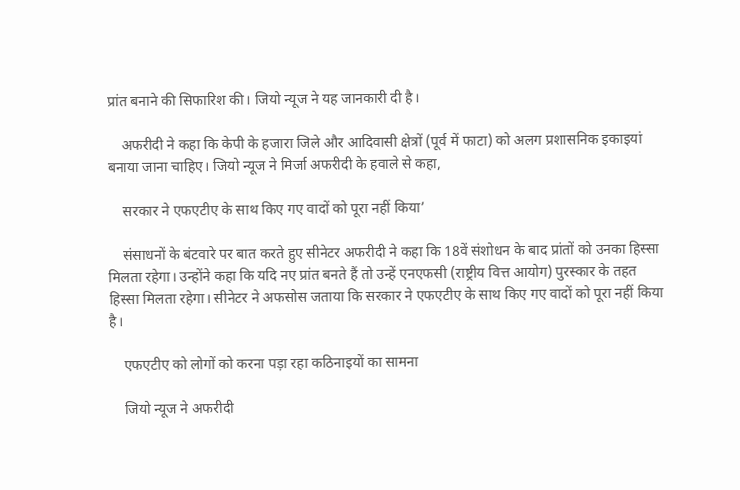प्रांत बनाने की सिफारिश की। जियो न्यूज ने यह जानकारी दी है।

    अफरीदी ने कहा कि केपी के हजारा जिले और आदिवासी क्षेत्रों (पूर्व में फाटा) को अलग प्रशासनिक इकाइयां बनाया जाना चाहिए। जियो न्यूज ने मिर्जा अफरीदी के हवाले से कहा,

    सरकार ने एफएटीए के साथ किए गए वादों को पूरा नहीं किया’

    संसाधनों के बंटवारे पर बात करते हुए सीनेटर अफरीदी ने कहा कि 18वें संशोधन के बाद प्रांतों को उनका हिस्सा मिलता रहेगा। उन्होंने कहा कि यदि नए प्रांत बनते हैं तो उन्हें एनएफसी (राष्ट्रीय वित्त आयोग) पुरस्कार के तहत हिस्सा मिलता रहेगा। सीनेटर ने अफसोस जताया कि सरकार ने एफएटीए के साथ किए गए वादों को पूरा नहीं किया है।

    एफएटीए को लोगों को करना पड़ा रहा कठिनाइयों का सामना

    जियो न्यूज ने अफरीदी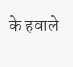के हवाले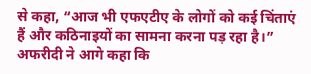से कहा, “आज भी एफएटीए के लोगों को कई चिंताएं हैं और कठिनाइयों का सामना करना पड़ रहा है।” अफरीदी ने आगे कहा कि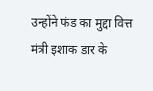उन्होंने फंड का मुद्दा वित्त मंत्री इशाक डार के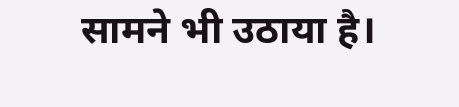सामने भी उठाया है।